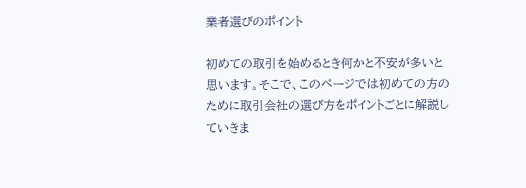業者選びのポイント

初めての取引を始めるとき何かと不安が多いと思います。そこで、このページでは初めての方のために取引会社の選び方をポイントごとに解説していきま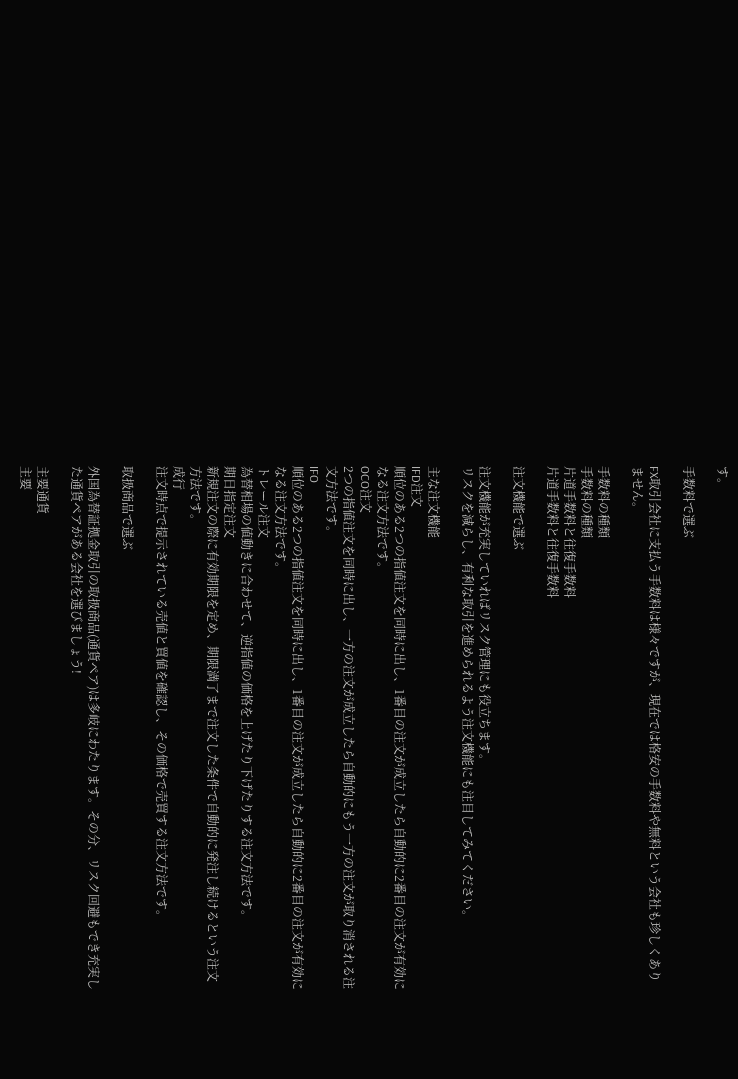す。

手数料で選ぶ

FX取引会社に支払う手数料は様々ですが、現在では格安の手数料や無料という会社も珍しくありません。

手数料の種類
手数料の種類
片道手数料と往復手数料
片道手数料と往復手数料

注文機能で選ぶ

注文機能が充実していればリスク管理にも役立ちます。
リスクを減らし、有利な取引を進められるよう注文機能にも注目してみてください。

主な注文機能
IFD注文
順位のある2つの指値注文を同時に出し、1番目の注文が成立したら自動的に2番目の注文が有効になる注文方法です。
OCO注文
2つの指値注文を同時に出し、一方の注文が成立したら自動的にもう一方の注文が取り消される注文方法です。
IFO
順位のある2つの指値注文を同時に出し、1番目の注文が成立したら自動的に2番目の注文が有効になる注文方法です。
トレール注文
為替相場の値動きに合わせて、逆指値の価格を上げたり下げたりする注文方法です。
期日指定注文
新規注文の際に有効期限を定め、期限満了まで注文した条件で自動的に発注し続けるという注文方法です。
成行
注文時点で提示されている売値と買値を確認し、その価格で売買する注文方法です。

取扱商品で選ぶ

外国為替証拠金取引の取扱商品(通貨ペア)は多岐にわたります。その分、リスク回避もでき充実した通貨ペアがある会社を選びましょう!

主要通貨
主要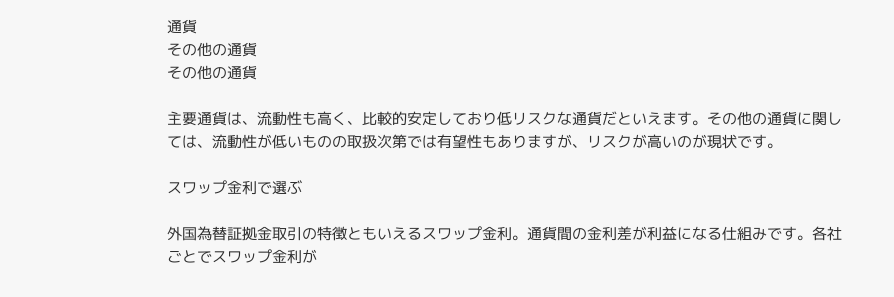通貨
その他の通貨
その他の通貨

主要通貨は、流動性も高く、比較的安定しており低リスクな通貨だといえます。その他の通貨に関しては、流動性が低いものの取扱次第では有望性もありますが、リスクが高いのが現状です。

スワップ金利で選ぶ

外国為替証拠金取引の特徴ともいえるスワップ金利。通貨間の金利差が利益になる仕組みです。各社ごとでスワップ金利が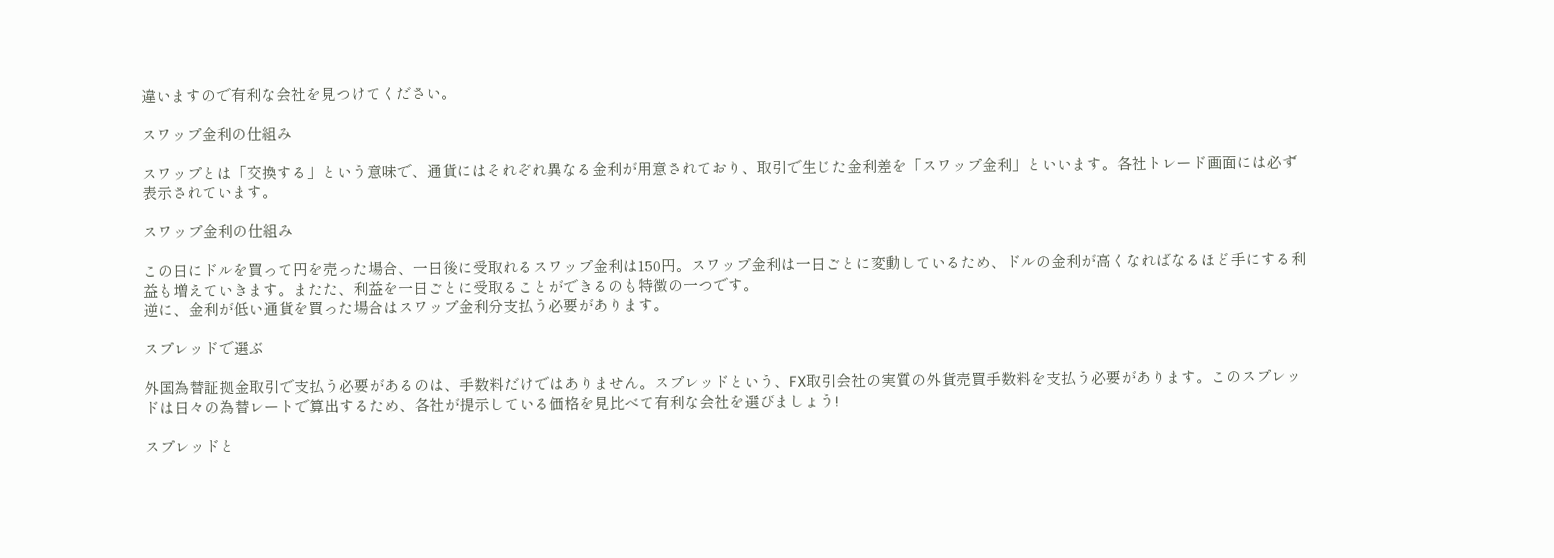違いますので有利な会社を見つけてください。

スワップ金利の仕組み

スワップとは「交換する」という意味で、通貨にはそれぞれ異なる金利が用意されており、取引で生じた金利差を「スワップ金利」といいます。各社トレード画面には必ず表示されています。

スワップ金利の仕組み

この日にドルを買って円を売った場合、一日後に受取れるスワップ金利は150円。スワップ金利は一日ごとに変動しているため、ドルの金利が高くなればなるほど手にする利益も増えていきます。またた、利益を一日ごとに受取ることができるのも特徴の一つです。
逆に、金利が低い通貨を買った場合はスワップ金利分支払う必要があります。

スプレッドで選ぶ

外国為替証拠金取引で支払う必要があるのは、手数料だけではありません。スプレッドという、FX取引会社の実質の外貨売買手数料を支払う必要があります。このスプレッドは日々の為替レートで算出するため、各社が提示している価格を見比べて有利な会社を選びましょう!

スプレッドと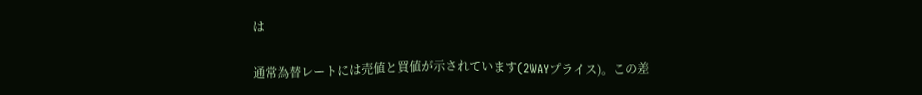は

通常為替レートには売値と買値が示されています(2WAYプライス)。この差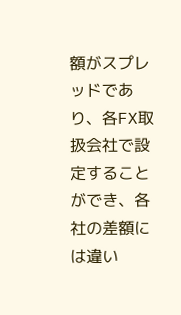額がスプレッドであり、各FX取扱会社で設定することができ、各社の差額には違い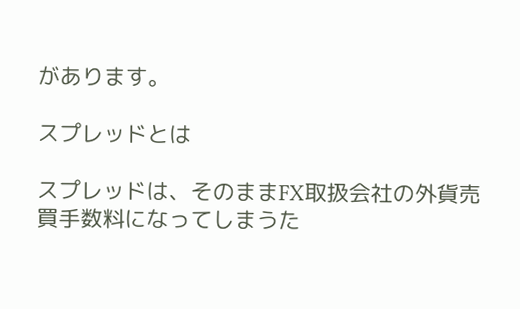があります。

スプレッドとは

スプレッドは、そのままFX取扱会社の外貨売買手数料になってしまうた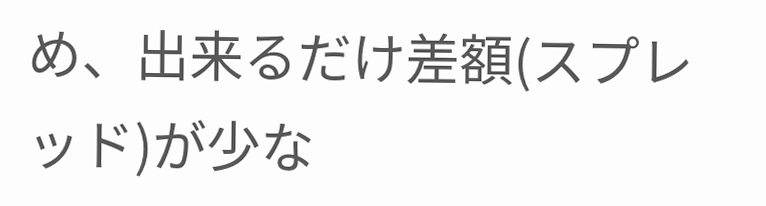め、出来るだけ差額(スプレッド)が少な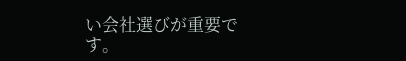い会社選びが重要です。